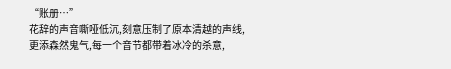“账册…”
花辞的声音嘶哑低沉,刻意压制了原本清越的声线,
更添森然鬼气,每一个音节都带着冰冷的杀意,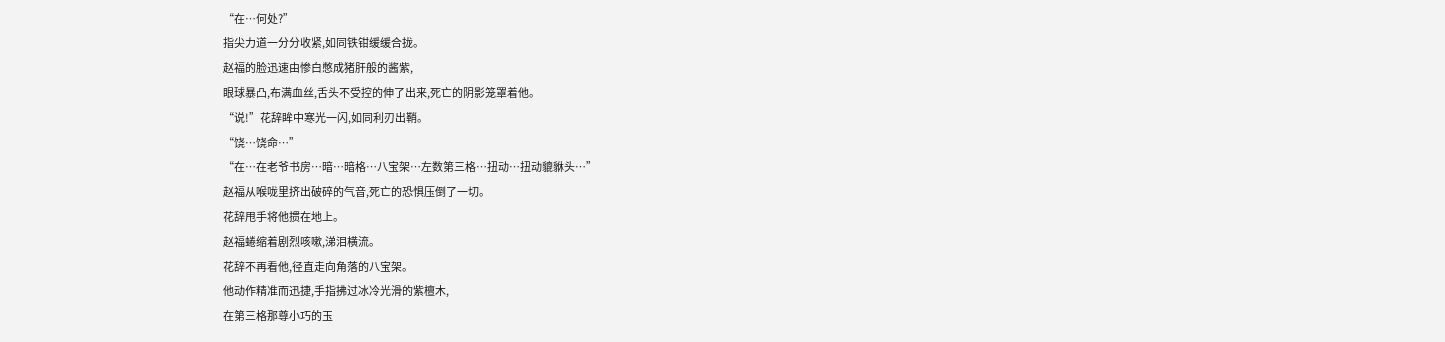“在…何处?”
指尖力道一分分收紧,如同铁钳缓缓合拢。
赵福的脸迅速由惨白憋成猪肝般的酱紫,
眼球暴凸,布满血丝,舌头不受控的伸了出来,死亡的阴影笼罩着他。
“说!”花辞眸中寒光一闪,如同利刃出鞘。
“饶…饶命…”
“在…在老爷书房…暗…暗格…八宝架…左数第三格…扭动…扭动貔貅头…”
赵福从喉咙里挤出破碎的气音,死亡的恐惧压倒了一切。
花辞甩手将他掼在地上。
赵福蜷缩着剧烈咳嗽,涕泪横流。
花辞不再看他,径直走向角落的八宝架。
他动作精准而迅捷,手指拂过冰冷光滑的紫檀木,
在第三格那尊小巧的玉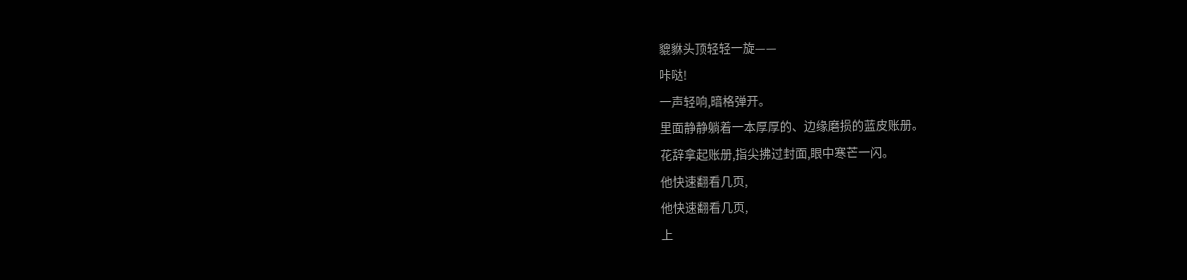貔貅头顶轻轻一旋——
咔哒!
一声轻响,暗格弹开。
里面静静躺着一本厚厚的、边缘磨损的蓝皮账册。
花辞拿起账册,指尖拂过封面,眼中寒芒一闪。
他快速翻看几页,
他快速翻看几页,
上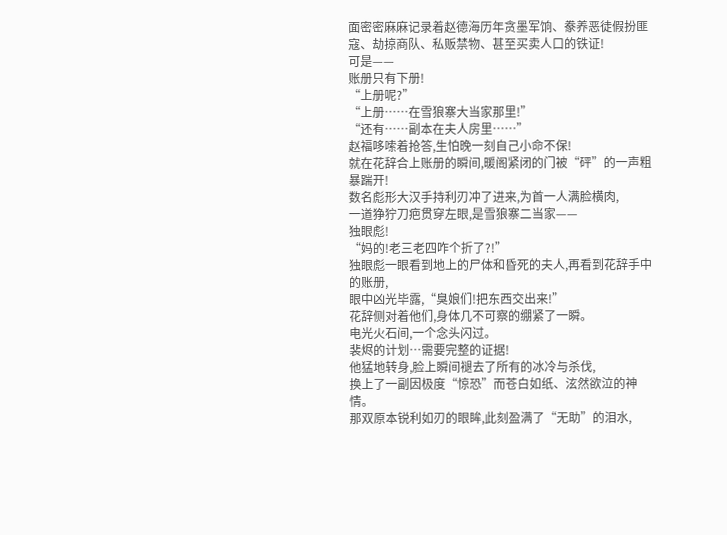面密密麻麻记录着赵德海历年贪墨军饷、豢养恶徒假扮匪寇、劫掠商队、私贩禁物、甚至买卖人口的铁证!
可是——
账册只有下册!
“上册呢?”
“上册……在雪狼寨大当家那里!”
“还有……副本在夫人房里……”
赵福哆嗦着抢答,生怕晚一刻自己小命不保!
就在花辞合上账册的瞬间,暖阁紧闭的门被“砰”的一声粗暴踹开!
数名彪形大汉手持利刃冲了进来,为首一人满脸横肉,
一道狰狞刀疤贯穿左眼,是雪狼寨二当家——
独眼彪!
“妈的!老三老四咋个折了?!”
独眼彪一眼看到地上的尸体和昏死的夫人,再看到花辞手中的账册,
眼中凶光毕露,“臭娘们!把东西交出来!”
花辞侧对着他们,身体几不可察的绷紧了一瞬。
电光火石间,一个念头闪过。
裴烬的计划…需要完整的证据!
他猛地转身,脸上瞬间褪去了所有的冰冷与杀伐,
换上了一副因极度“惊恐”而苍白如纸、泫然欲泣的神情。
那双原本锐利如刃的眼眸,此刻盈满了“无助”的泪水,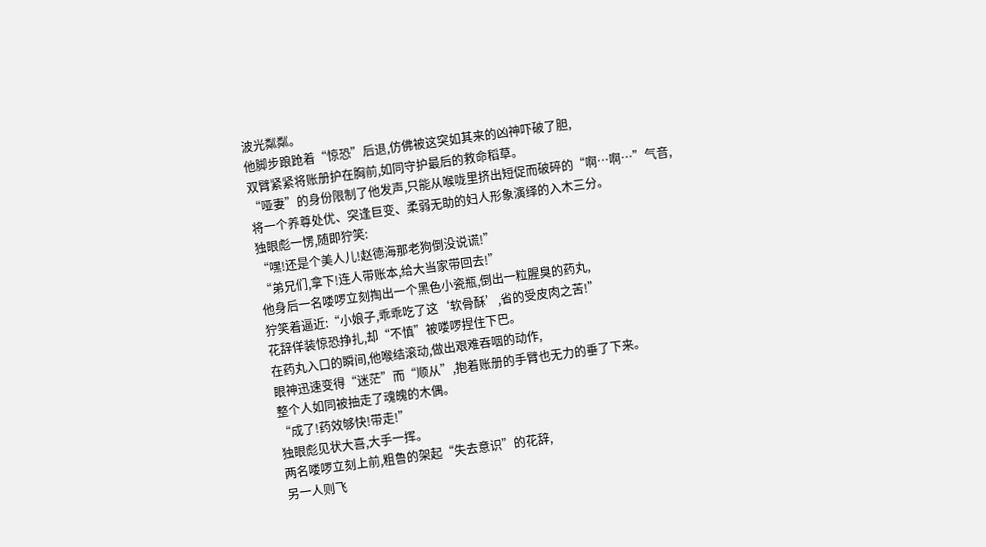波光粼粼。
他脚步踉跄着“惊恐”后退,仿佛被这突如其来的凶神吓破了胆,
双臂紧紧将账册护在胸前,如同守护最后的救命稻草。
“哑妻”的身份限制了他发声,只能从喉咙里挤出短促而破碎的“啊…啊…”气音,
将一个养尊处优、突逢巨变、柔弱无助的妇人形象演绎的入木三分。
独眼彪一愣,随即狞笑:
“嘿!还是个美人儿!赵德海那老狗倒没说谎!”
“弟兄们,拿下!连人带账本,给大当家带回去!”
他身后一名喽啰立刻掏出一个黑色小瓷瓶,倒出一粒腥臭的药丸,
狞笑着逼近:“小娘子,乖乖吃了这‘软骨酥’,省的受皮肉之苦!”
花辞佯装惊恐挣扎,却“不慎”被喽啰捏住下巴。
在药丸入口的瞬间,他喉结滚动,做出艰难吞咽的动作,
眼神迅速变得“迷茫”而“顺从”,抱着账册的手臂也无力的垂了下来。
整个人如同被抽走了魂魄的木偶。
“成了!药效够快!带走!”
独眼彪见状大喜,大手一挥。
两名喽啰立刻上前,粗鲁的架起“失去意识”的花辞,
另一人则飞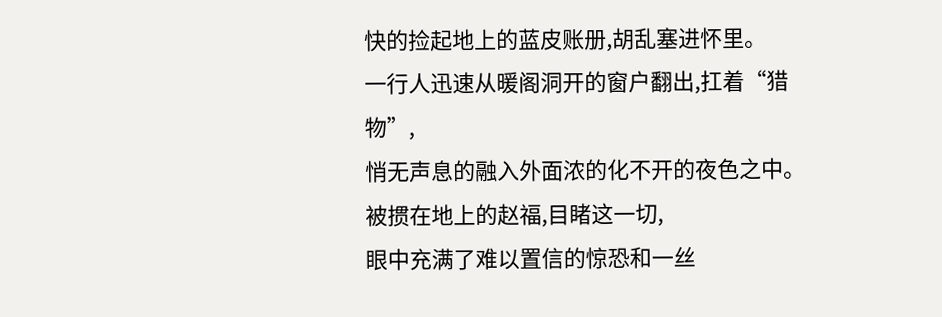快的捡起地上的蓝皮账册,胡乱塞进怀里。
一行人迅速从暖阁洞开的窗户翻出,扛着“猎物”,
悄无声息的融入外面浓的化不开的夜色之中。
被掼在地上的赵福,目睹这一切,
眼中充满了难以置信的惊恐和一丝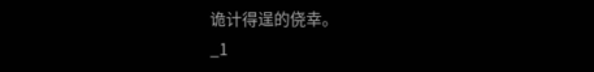诡计得逞的侥幸。
_1